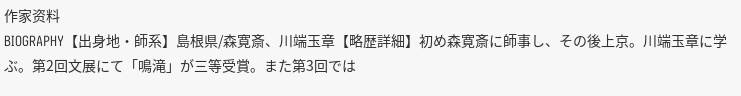作家资料
BIOGRAPHY【出身地・師系】島根県/森寛斎、川端玉章【略歴詳細】初め森寛斎に師事し、その後上京。川端玉章に学ぶ。第2回文展にて「鳴滝」が三等受賞。また第3回では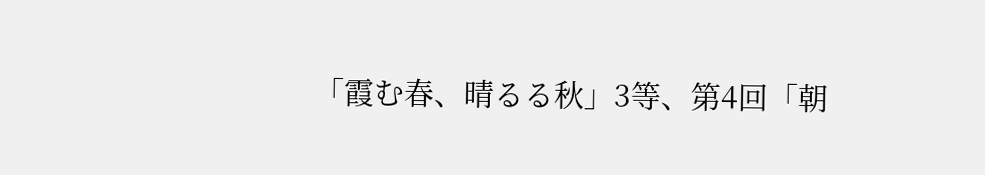「霞む春、晴るる秋」3等、第4回「朝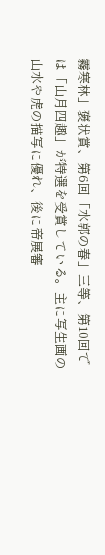霧寒林」褒状賞、第6回「水郭の春」三等、第10回では「山月四趣」が特選を受賞している。主に写生画の山水や虎の描写に優れ、後に帝展審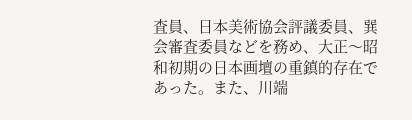査員、日本美術協会評議委員、巽会審査委員などを務め、大正〜昭和初期の日本画壇の重鎮的存在であった。また、川端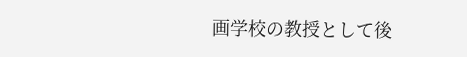画学校の教授として後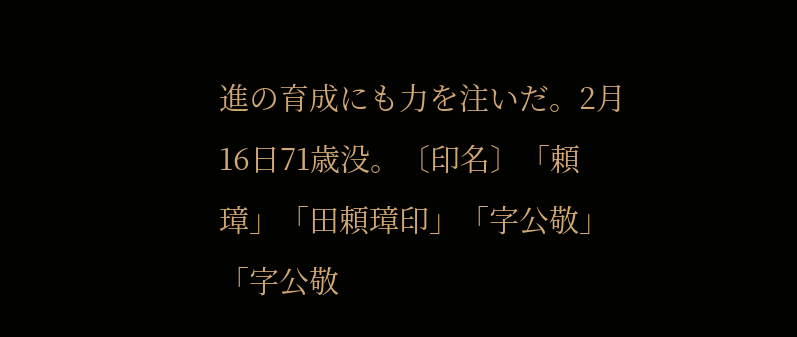進の育成にも力を注いだ。2月16日71歳没。〔印名〕「頼璋」「田頼璋印」「字公敬」「字公敬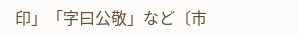印」「字曰公敬」など〔市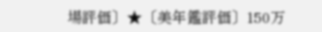場評価〕★〔美年鑑評価〕150万